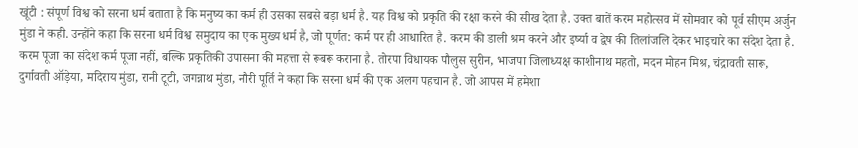खूंटी : संपूर्ण विश्व को सरना धर्म बताता है कि मनुष्य का कर्म ही उसका सबसे बड़ा धर्म है. यह विश्व को प्रकृति की रक्षा करने की सीख देता है. उक्त बातें करम महोत्सव में सोमवार को पूर्व सीएम अर्जुन मुंडा ने कही. उन्होंने कहा कि सरना धर्म विश्व समुदाय का एक मुख्य धर्म है, जो पूर्णत: कर्म पर ही आधारित है. करम की डाली श्रम करने और इर्ष्या व द्वेष की तिलांजलि देकर भाइचारे का संदेश देता है.
करम पूजा का संदेश कर्म पूजा नहीं, बल्कि प्रकृतिकी उपासना की महत्ता से रूबरू कराना है. तोरपा विधायक पौलुस सुरीन, भाजपा जिलाध्यक्ष काशीनाथ महतो, मदन मोहन मिश्र, चंद्रावती सारू, दुर्गावती ऑड़ेया, मदिराय मुंडा, रानी टूटी, जगन्नाथ मुंडा, नौरी पूर्ति ने कहा कि सरना धर्म की एक अलग पहचान है. जो आपस में हमेशा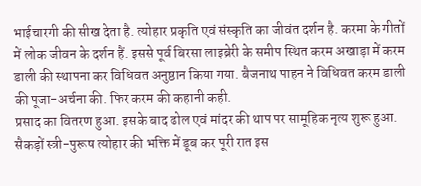भाईचारगी की सीख देता है. त्योहार प्रकृति एवं संस्कृति का जीवंत दर्शन है. करमा के गीतों में लोक जीवन के दर्शन हैं. इससे पूर्व बिरसा लाइब्रेरी के समीप स्थित करम अखाड़ा में करम डाली की स्थापना कर विधिवत अनुष्ठान किया गया. बैजनाथ पाहन ने विधिवत करम डाली की पूजा-अर्चना की. फिर करम की कहानी कही.
प्रसाद का वितरण हुआ. इसके बाद ढोल एवं मांदर की थाप पर सामूहिक नृत्य शुरू हुआ. सैकड़ों स्त्री-पुरूष त्योहार की भक्ति में डूब कर पूरी रात इस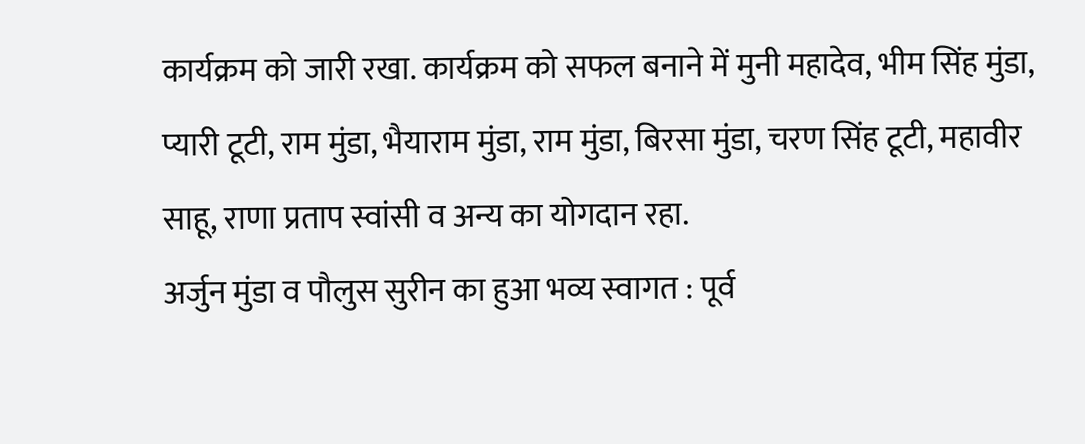कार्यक्रम को जारी रखा. कार्यक्रम को सफल बनाने में मुनी महादेव, भीम सिंह मुंडा, प्यारी टूटी, राम मुंडा, भैयाराम मुंडा, राम मुंडा, बिरसा मुंडा, चरण सिंह टूटी, महावीर साहू, राणा प्रताप स्वांसी व अन्य का योगदान रहा.
अर्जुन मुंडा व पौलुस सुरीन का हुआ भव्य स्वागत : पूर्व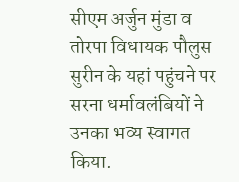सीएम अर्जुन मुंडा व तोरपा विधायक पौलुस सुरीन के यहां पहुंचने पर सरना धर्मावलंबियों ने उनका भव्य स्वागत किया.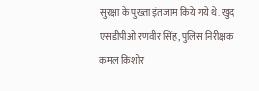सुरक्षा के पुख्ता इंतजाम किये गये थे. खुद एसडीपीओ रणवीर सिंह, पुलिस निरीक्षक कमल किशोर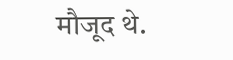मौजूद थे.